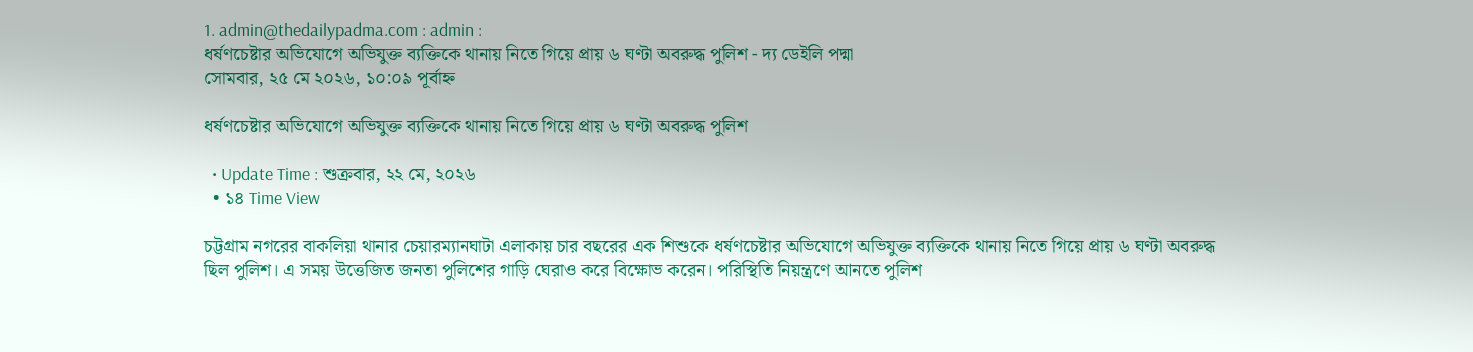1. admin@thedailypadma.com : admin :
ধর্ষণচেষ্টার অভিযোগে অভিযুক্ত ব্যক্তিকে থানায় নিতে গিয়ে প্রায় ৬ ঘণ্টা অবরুদ্ধ পুলিশ - দ্য ডেইলি পদ্মা
সোমবার, ২৫ মে ২০২৬, ১০:০৯ পূর্বাহ্ন

ধর্ষণচেষ্টার অভিযোগে অভিযুক্ত ব্যক্তিকে থানায় নিতে গিয়ে প্রায় ৬ ঘণ্টা অবরুদ্ধ পুলিশ

  • Update Time : শুক্রবার, ২২ মে, ২০২৬
  • ১৪ Time View

চট্টগ্রাম নগরের বাকলিয়া থানার চেয়ারম্যানঘাটা এলাকায় চার বছরের এক শিশুকে ধর্ষণচেষ্টার অভিযোগে অভিযুক্ত ব্যক্তিকে থানায় নিতে গিয়ে প্রায় ৬ ঘণ্টা অবরুদ্ধ ছিল পুলিশ। এ সময় উত্তেজিত জনতা পুলিশের গাড়ি ঘেরাও করে বিক্ষোভ করেন। পরিস্থিতি নিয়ন্ত্রণে আনতে পুলিশ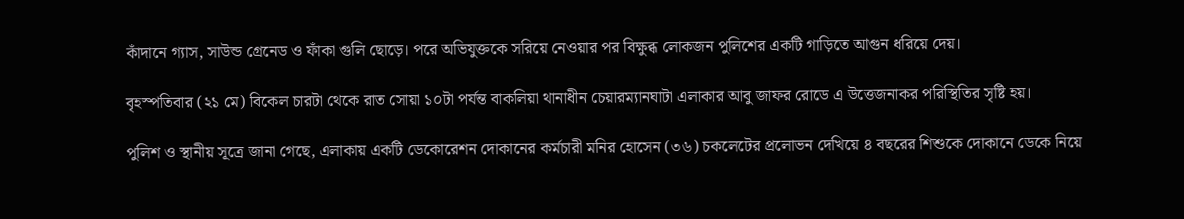কাঁদানে গ্যাস, সাউন্ড গ্রেনেড ও ফাঁকা গুলি ছোড়ে। পরে অভিযুক্তকে সরিয়ে নেওয়ার পর বিক্ষুব্ধ লোকজন পুলিশের একটি গাড়িতে আগুন ধরিয়ে দেয়।

বৃহস্পতিবার (২১ মে) বিকেল চারটা থেকে রাত সোয়া ১০টা পর্যন্ত বাকলিয়া থানাধীন চেয়ারম্যানঘাটা এলাকার আবু জাফর রোডে এ উত্তেজনাকর পরিস্থিতির সৃষ্টি হয়।

পুলিশ ও স্থানীয় সূত্রে জানা গেছে, এলাকায় একটি ডেকোরেশন দোকানের কর্মচারী মনির হোসেন (৩৬) চকলেটের প্রলোভন দেখিয়ে ৪ বছরের শিশুকে দোকানে ডেকে নিয়ে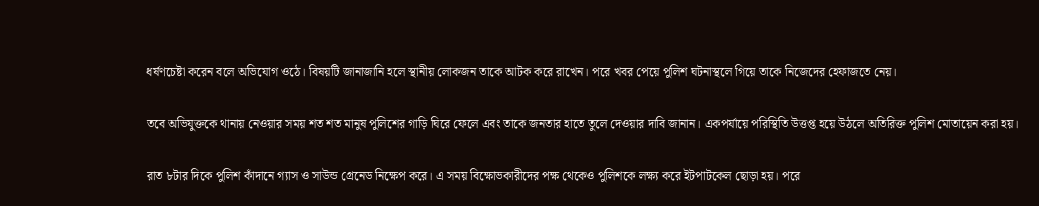ধর্ষণচেষ্টা করেন বলে অভিযোগ ওঠে। বিষয়টি জানাজানি হলে স্থানীয় লোকজন তাকে আটক করে রাখেন। পরে খবর পেয়ে পুলিশ ঘটনাস্থলে গিয়ে তাকে নিজেদের হেফাজতে নেয়।

তবে অভিযুক্তকে থানায় নেওয়ার সময় শত শত মানুষ পুলিশের গাড়ি ঘিরে ফেলে এবং তাকে জনতার হাতে তুলে দেওয়ার দাবি জানান। একপর্যায়ে পরিস্থিতি উত্তপ্ত হয়ে উঠলে অতিরিক্ত পুলিশ মোতায়েন করা হয়।

রাত ৮টার দিকে পুলিশ কাঁদানে গ্যাস ও সাউন্ড গ্রেনেড নিক্ষেপ করে। এ সময় বিক্ষোভকারীদের পক্ষ থেকেও পুলিশকে লক্ষ্য করে ইটপাটকেল ছোড়া হয়। পরে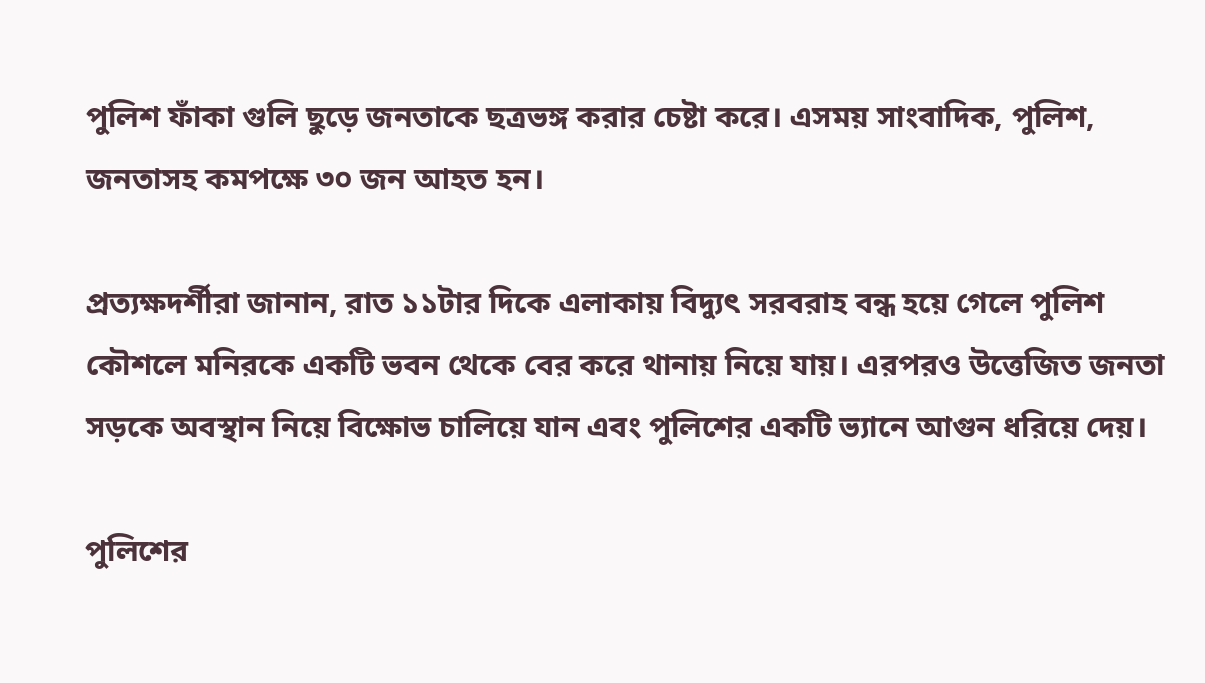পুলিশ ফাঁকা গুলি ছুড়ে জনতাকে ছত্রভঙ্গ করার চেষ্টা করে। এসময় সাংবাদিক, পুলিশ, জনতাসহ কমপক্ষে ৩০ জন আহত হন।

প্রত্যক্ষদর্শীরা জানান, রাত ১১টার দিকে এলাকায় বিদ্যুৎ সরবরাহ বন্ধ হয়ে গেলে পুলিশ কৌশলে মনিরকে একটি ভবন থেকে বের করে থানায় নিয়ে যায়। এরপরও উত্তেজিত জনতা সড়কে অবস্থান নিয়ে বিক্ষোভ চালিয়ে যান এবং পুলিশের একটি ভ্যানে আগুন ধরিয়ে দেয়।

পুলিশের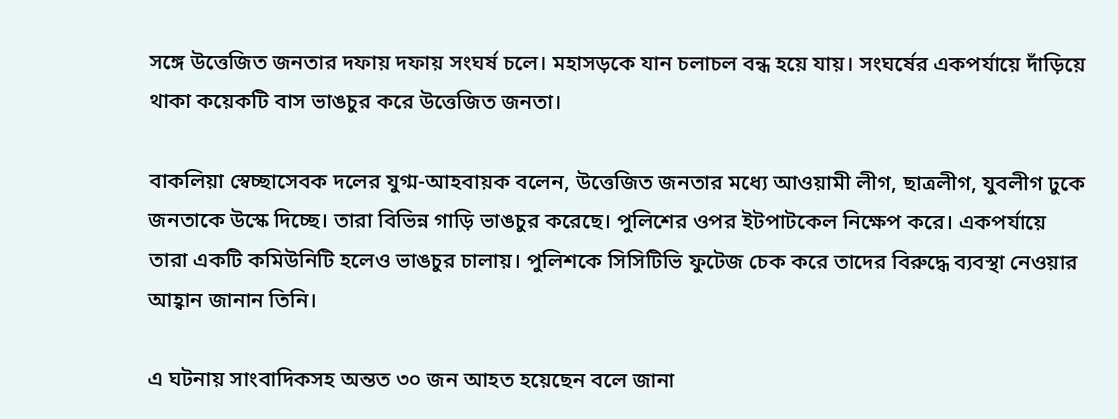সঙ্গে উত্তেজিত জনতার দফায় দফায় সংঘর্ষ চলে। মহাসড়কে যান চলাচল বন্ধ হয়ে যায়। সংঘর্ষের একপর্যায়ে দাঁড়িয়ে থাকা কয়েকটি বাস ভাঙচুর করে উত্তেজিত জনতা।

বাকলিয়া স্বেচ্ছাসেবক দলের যুগ্ম-আহবায়ক বলেন, উত্তেজিত জনতার মধ্যে আওয়ামী লীগ, ছাত্রলীগ, যুবলীগ ঢুকে জনতাকে উস্কে দিচ্ছে। তারা বিভিন্ন গাড়ি ভাঙচুর করেছে। পুলিশের ওপর ইটপাটকেল নিক্ষেপ করে। একপর্যায়ে তারা একটি কমিউনিটি হলেও ভাঙচুর চালায়। পুলিশকে সিসিটিভি ফুটেজ চেক করে তাদের বিরুদ্ধে ব্যবস্থা নেওয়ার আহ্বান জানান তিনি।

এ ঘটনায় সাংবাদিকসহ অন্তত ৩০ জন আহত হয়েছেন বলে জানা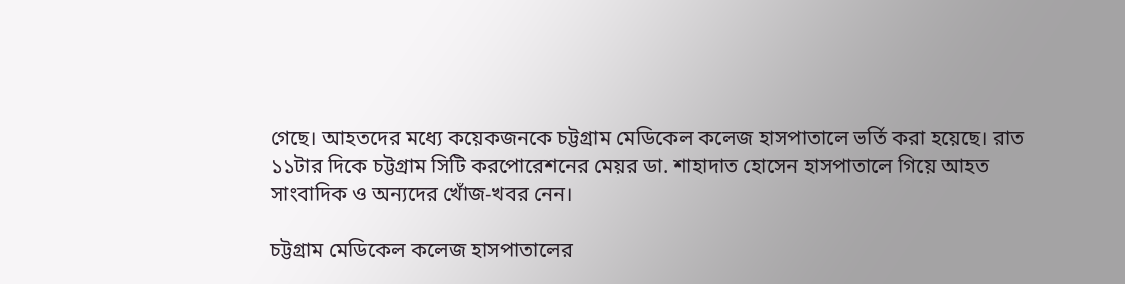গেছে। আহতদের মধ্যে কয়েকজনকে চট্টগ্রাম মেডিকেল কলেজ হাসপাতালে ভর্তি করা হয়েছে। রাত ১১টার দিকে চট্টগ্রাম সিটি করপোরেশনের মেয়র ডা. শাহাদাত হোসেন হাসপাতালে গিয়ে আহত সাংবাদিক ও অন্যদের খোঁজ-খবর নেন।

চট্টগ্রাম মেডিকেল কলেজ হাসপাতালের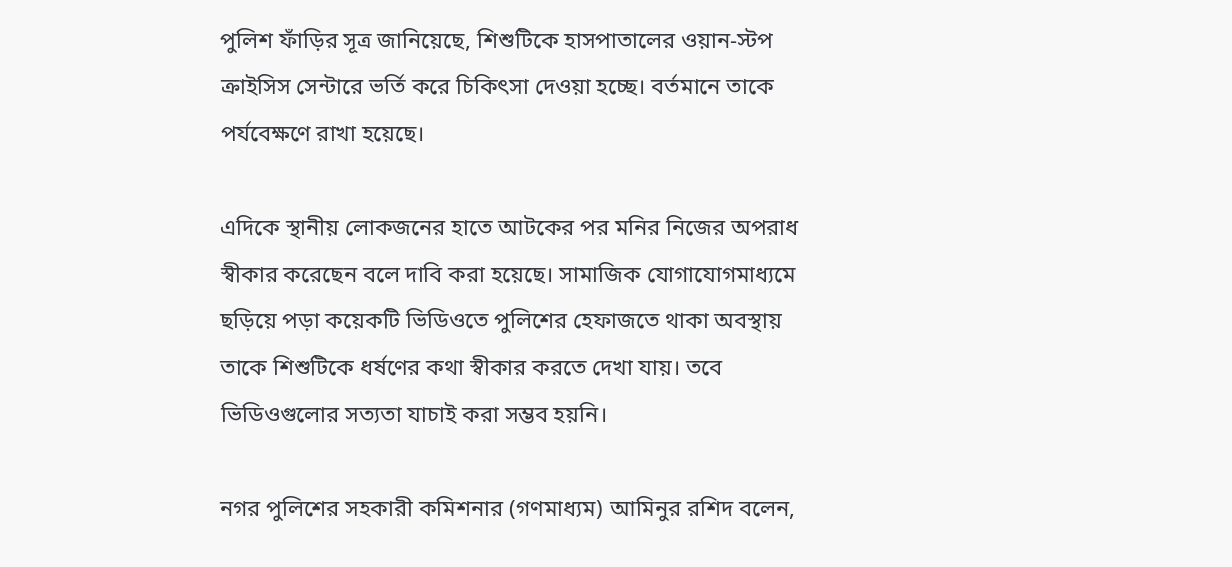পুলিশ ফাঁড়ির সূত্র জানিয়েছে, শিশুটিকে হাসপাতালের ওয়ান-স্টপ ক্রাইসিস সেন্টারে ভর্তি করে চিকিৎসা দেওয়া হচ্ছে। বর্তমানে তাকে পর্যবেক্ষণে রাখা হয়েছে।

এদিকে স্থানীয় লোকজনের হাতে আটকের পর মনির নিজের অপরাধ স্বীকার করেছেন বলে দাবি করা হয়েছে। সামাজিক যোগাযোগমাধ্যমে ছড়িয়ে পড়া কয়েকটি ভিডিওতে পুলিশের হেফাজতে থাকা অবস্থায় তাকে শিশুটিকে ধর্ষণের কথা স্বীকার করতে দেখা যায়। তবে ভিডিওগুলোর সত্যতা যাচাই করা সম্ভব হয়নি।

নগর পুলিশের সহকারী কমিশনার (গণমাধ্যম) আমিনুর রশিদ বলেন,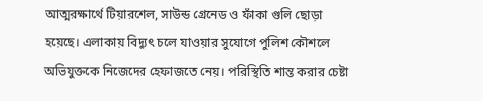আত্মরক্ষার্থে টিয়ারশেল, সাউন্ড গ্রেনেড ও ফাঁকা গুলি ছোড়া হয়েছে। এলাকায় বিদ্যুৎ চলে যাওয়ার সুযোগে পুলিশ কৌশলে অভিযুক্তকে নিজেদের হেফাজতে নেয়। পরিস্থিতি শান্ত করার চেষ্টা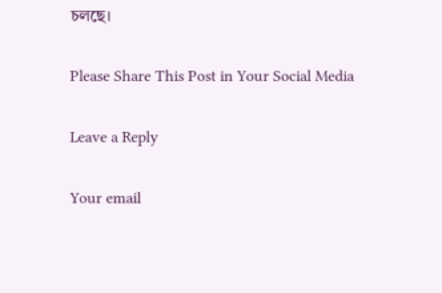চলছে।

Please Share This Post in Your Social Media

Leave a Reply

Your email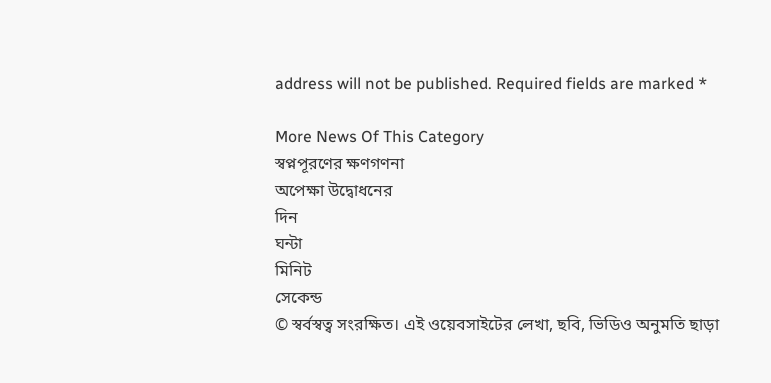address will not be published. Required fields are marked *

More News Of This Category
স্বপ্নপূরণের ক্ষণগণনা
অপেক্ষা উদ্বোধনের
দিন
ঘন্টা
মিনিট
সেকেন্ড
© স্বর্বস্বত্ব সংরক্ষিত। এই ওয়েবসাইটের লেখা, ছবি, ভিডিও অনুমতি ছাড়া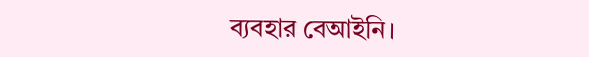ব্যবহার বেআইনি।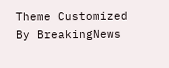Theme Customized By BreakingNews